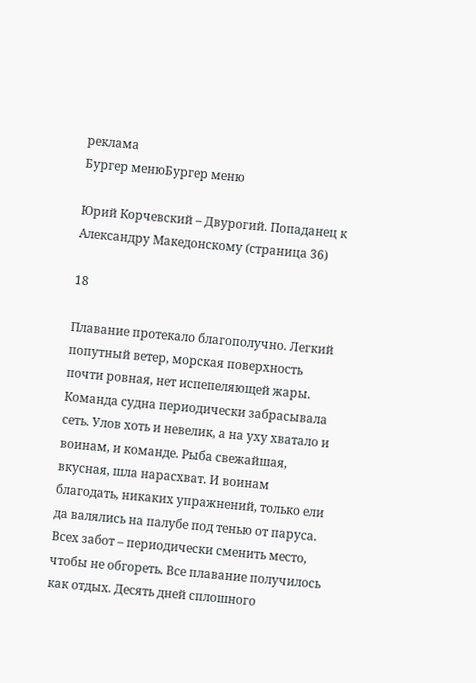реклама
Бургер менюБургер меню

Юрий Корчевский – Двурогий. Попаданец к Александру Македонскому (страница 36)

18

Плавание протекало благополучно. Легкий попутный ветер, морская поверхность почти ровная, нет испепеляющей жары. Команда судна периодически забрасывала сеть. Улов хоть и невелик, а на уху хватало и воинам, и команде. Рыба свежайшая, вкусная, шла нарасхват. И воинам благодать, никаких упражнений, только ели да валялись на палубе под тенью от паруса. Всех забот – периодически сменить место, чтобы не обгореть. Все плавание получилось как отдых. Десять дней сплошного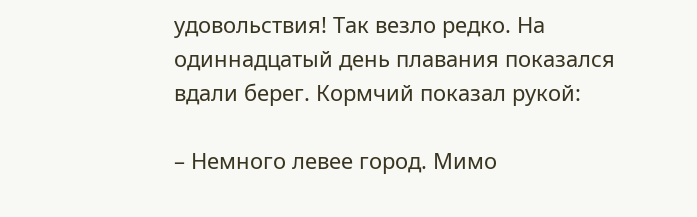удовольствия! Так везло редко. На одиннадцатый день плавания показался вдали берег. Кормчий показал рукой:

– Немного левее город. Мимо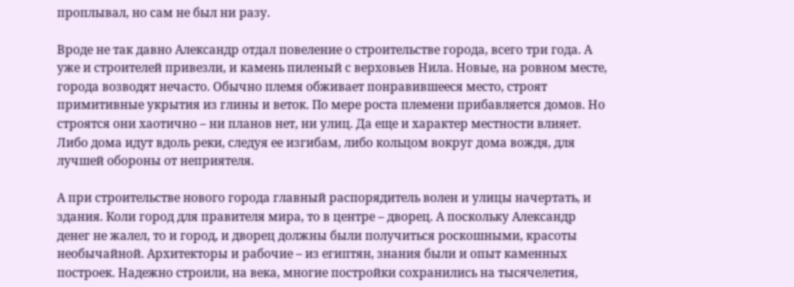проплывал, но сам не был ни разу.

Вроде не так давно Александр отдал повеление о строительстве города, всего три года. А уже и строителей привезли, и камень пиленый с верховьев Нила. Новые, на ровном месте, города возводят нечасто. Обычно племя обживает понравившееся место, строят примитивные укрытия из глины и веток. По мере роста племени прибавляется домов. Но строятся они хаотично – ни планов нет, ни улиц. Да еще и характер местности влияет. Либо дома идут вдоль реки, следуя ее изгибам, либо кольцом вокруг дома вождя, для лучшей обороны от неприятеля.

А при строительстве нового города главный распорядитель волен и улицы начертать, и здания. Коли город для правителя мира, то в центре – дворец. А поскольку Александр денег не жалел, то и город, и дворец должны были получиться роскошными, красоты необычайной. Архитекторы и рабочие – из египтян, знания были и опыт каменных построек. Надежно строили, на века, многие постройки сохранились на тысячелетия,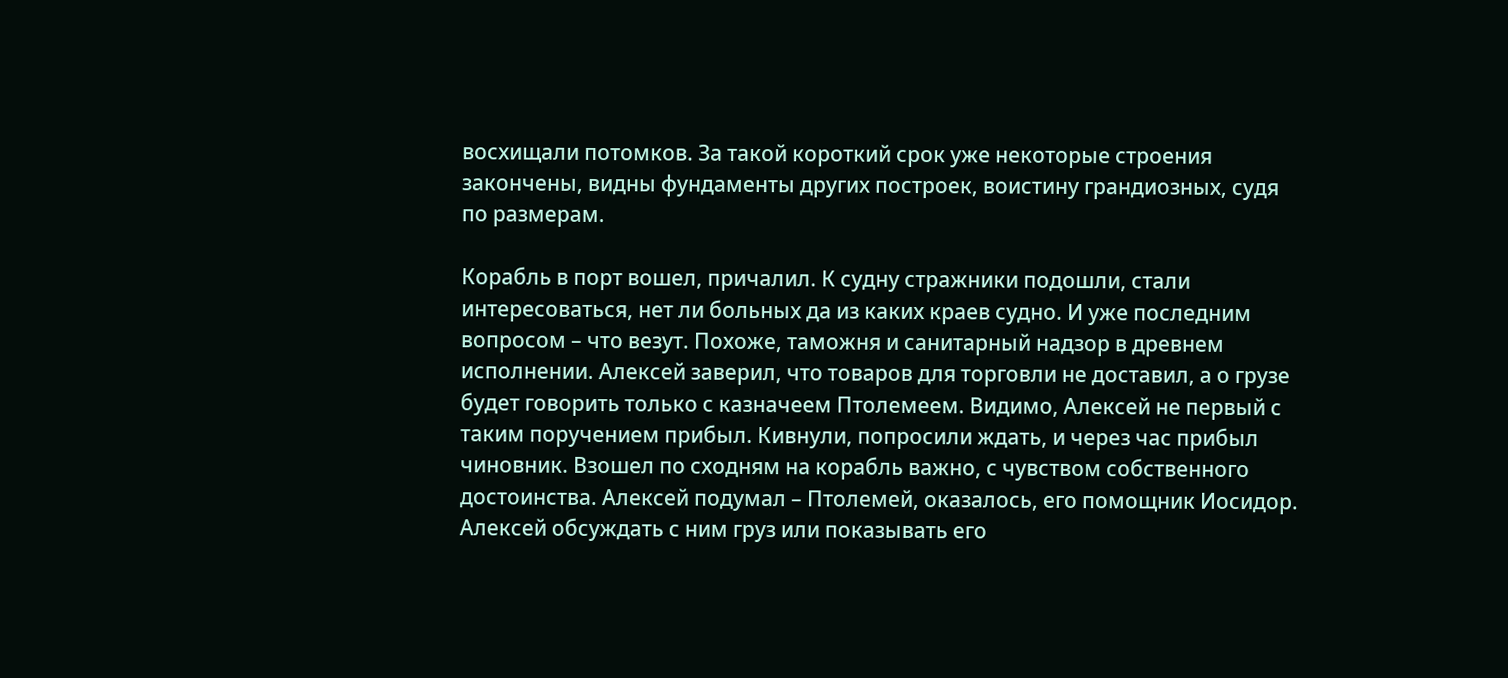восхищали потомков. За такой короткий срок уже некоторые строения закончены, видны фундаменты других построек, воистину грандиозных, судя по размерам.

Корабль в порт вошел, причалил. К судну стражники подошли, стали интересоваться, нет ли больных да из каких краев судно. И уже последним вопросом – что везут. Похоже, таможня и санитарный надзор в древнем исполнении. Алексей заверил, что товаров для торговли не доставил, а о грузе будет говорить только с казначеем Птолемеем. Видимо, Алексей не первый с таким поручением прибыл. Кивнули, попросили ждать, и через час прибыл чиновник. Взошел по сходням на корабль важно, с чувством собственного достоинства. Алексей подумал – Птолемей, оказалось, его помощник Иосидор. Алексей обсуждать с ним груз или показывать его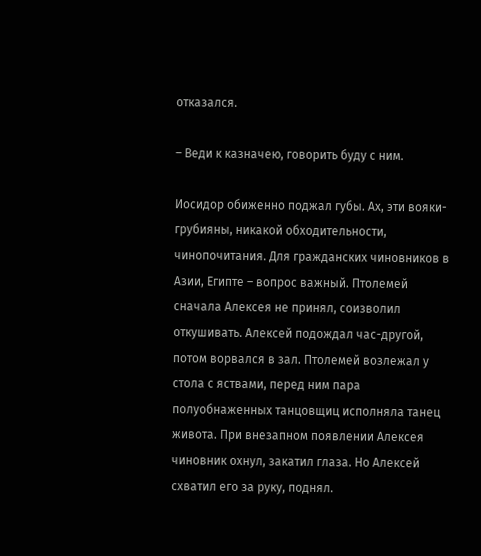отказался.

– Веди к казначею, говорить буду с ним.

Иосидор обиженно поджал губы. Ах, эти вояки-грубияны, никакой обходительности, чинопочитания. Для гражданских чиновников в Азии, Египте – вопрос важный. Птолемей сначала Алексея не принял, соизволил откушивать. Алексей подождал час-другой, потом ворвался в зал. Птолемей возлежал у стола с яствами, перед ним пара полуобнаженных танцовщиц исполняла танец живота. При внезапном появлении Алексея чиновник охнул, закатил глаза. Но Алексей схватил его за руку, поднял.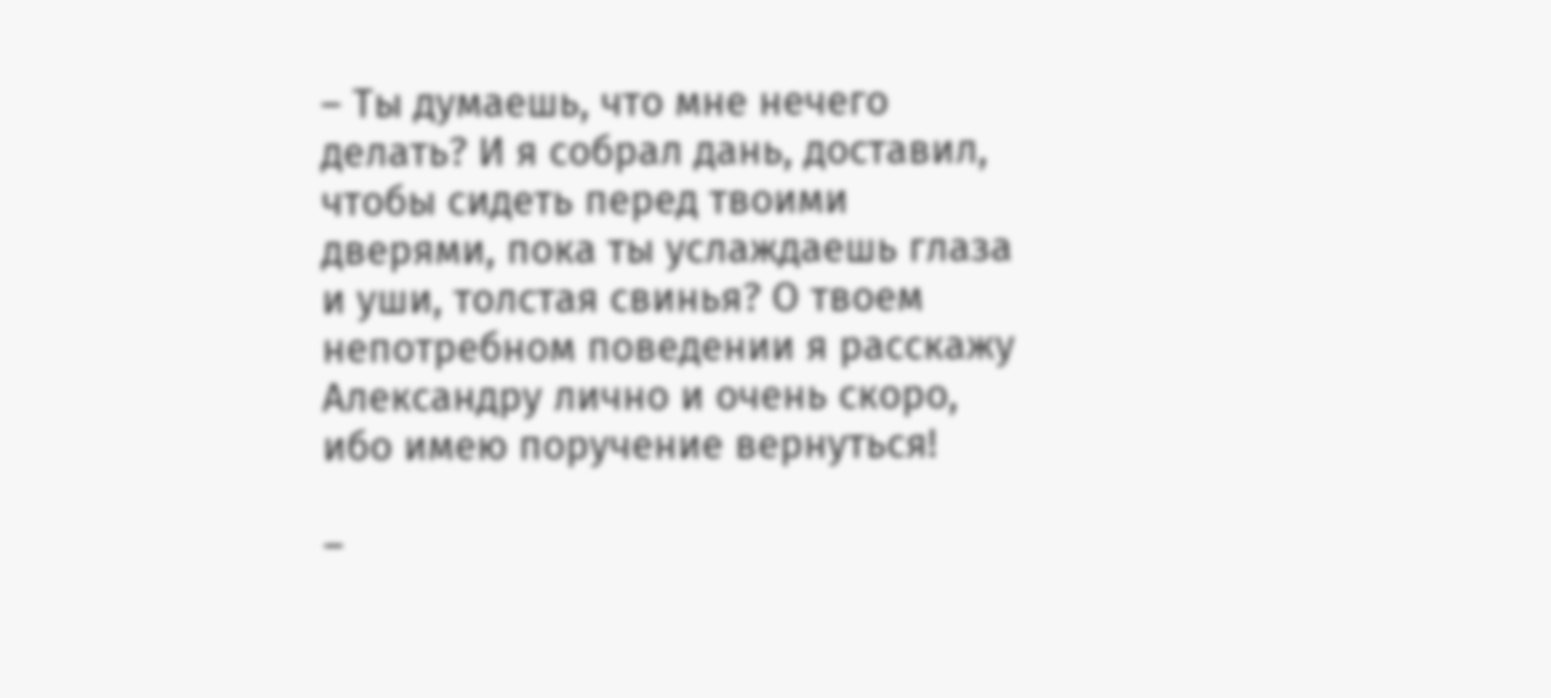– Ты думаешь, что мне нечего делать? И я собрал дань, доставил, чтобы сидеть перед твоими дверями, пока ты услаждаешь глаза и уши, толстая свинья? О твоем непотребном поведении я расскажу Александру лично и очень скоро, ибо имею поручение вернуться!

–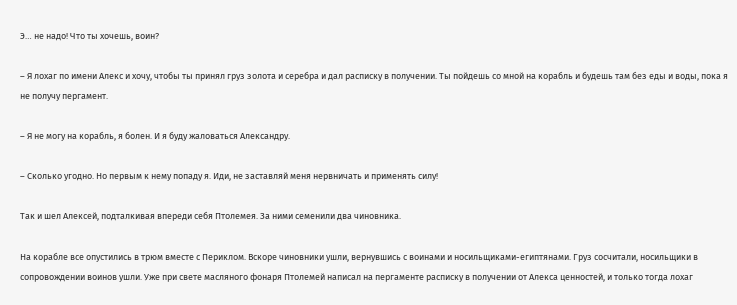Э… не надо! Что ты хочешь, воин?

– Я лохаг по имени Алекс и хочу, чтобы ты принял груз золота и серебра и дал расписку в получении. Ты пойдешь со мной на корабль и будешь там без еды и воды, пока я не получу пергамент.

– Я не могу на корабль, я болен. И я буду жаловаться Александру.

– Сколько угодно. Но первым к нему попаду я. Иди, не заставляй меня нервничать и применять силу!

Так и шел Алексей, подталкивая впереди себя Птолемея. За ними семенили два чиновника.

На корабле все опустились в трюм вместе с Периклом. Вскоре чиновники ушли, вернувшись с воинами и носильщиками-египтянами. Груз сосчитали, носильщики в сопровождении воинов ушли. Уже при свете масляного фонаря Птолемей написал на пергаменте расписку в получении от Алекса ценностей, и только тогда лохаг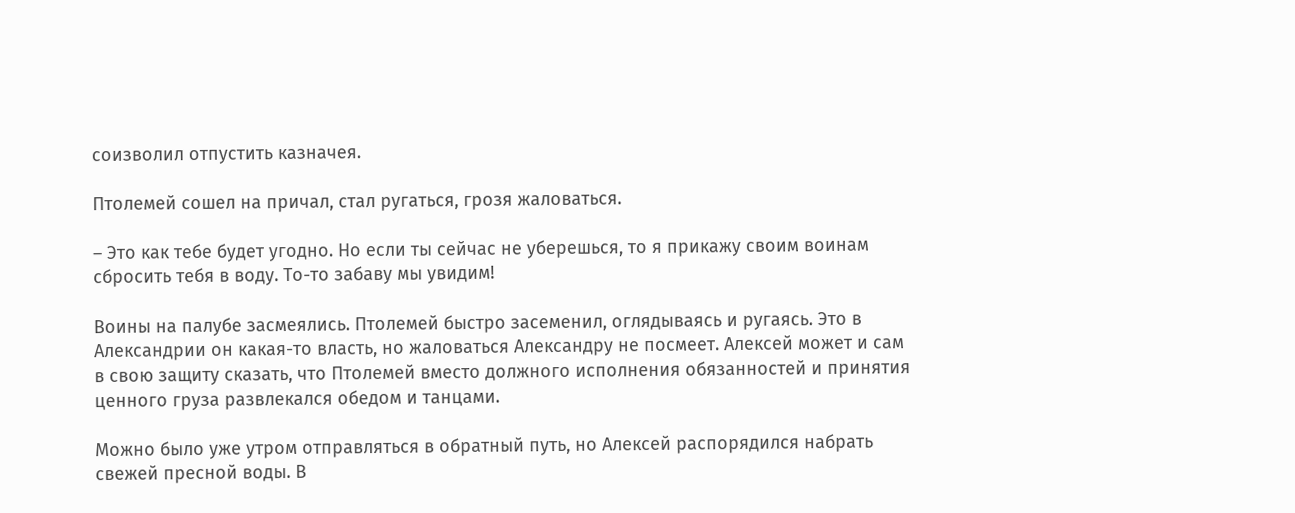соизволил отпустить казначея.

Птолемей сошел на причал, стал ругаться, грозя жаловаться.

– Это как тебе будет угодно. Но если ты сейчас не уберешься, то я прикажу своим воинам сбросить тебя в воду. То-то забаву мы увидим!

Воины на палубе засмеялись. Птолемей быстро засеменил, оглядываясь и ругаясь. Это в Александрии он какая-то власть, но жаловаться Александру не посмеет. Алексей может и сам в свою защиту сказать, что Птолемей вместо должного исполнения обязанностей и принятия ценного груза развлекался обедом и танцами.

Можно было уже утром отправляться в обратный путь, но Алексей распорядился набрать свежей пресной воды. В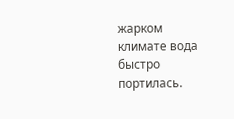жарком климате вода быстро портилась.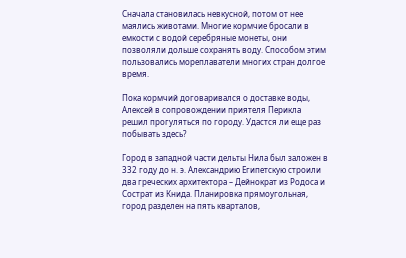Сначала становилась невкусной, потом от нее маялись животами. Многие кормчие бросали в емкости с водой серебряные монеты, они позволяли дольше сохранять воду. Способом этим пользовались мореплаватели многих стран долгое время.

Пока кормчий договаривался о доставке воды, Алексей в сопровождении приятеля Перикла решил прогуляться по городу. Удастся ли еще раз побывать здесь?

Город в западной части дельты Нила был заложен в 332 году до н. э. Александрию Египетскую строили два греческих архитектора – Дейнократ из Родоса и Сострат из Книда. Планировка прямоугольная, город разделен на пять кварталов,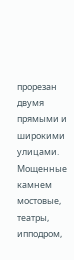прорезан двумя прямыми и широкими улицами. Мощенные камнем мостовые, театры, ипподром,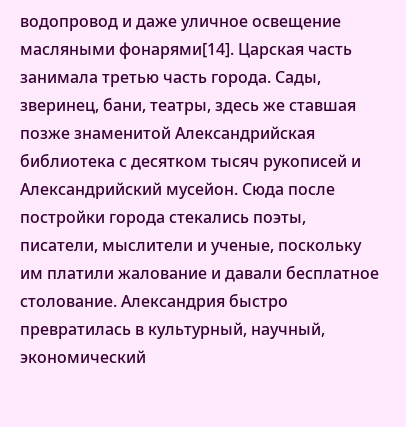водопровод и даже уличное освещение масляными фонарями[14]. Царская часть занимала третью часть города. Сады, зверинец, бани, театры, здесь же ставшая позже знаменитой Александрийская библиотека с десятком тысяч рукописей и Александрийский мусейон. Сюда после постройки города стекались поэты, писатели, мыслители и ученые, поскольку им платили жалование и давали бесплатное столование. Александрия быстро превратилась в культурный, научный, экономический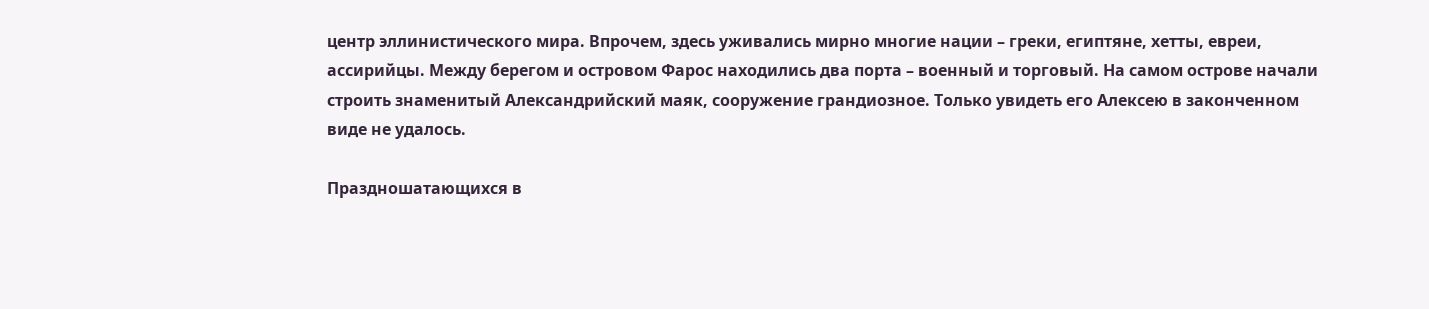центр эллинистического мира. Впрочем, здесь уживались мирно многие нации – греки, египтяне, хетты, евреи, ассирийцы. Между берегом и островом Фарос находились два порта – военный и торговый. На самом острове начали строить знаменитый Александрийский маяк, сооружение грандиозное. Только увидеть его Алексею в законченном виде не удалось.

Праздношатающихся в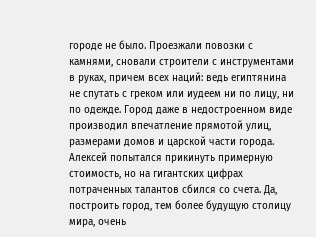городе не было. Проезжали повозки с камнями, сновали строители с инструментами в руках, причем всех наций: ведь египтянина не спутать с греком или иудеем ни по лицу, ни по одежде. Город даже в недостроенном виде производил впечатление прямотой улиц, размерами домов и царской части города. Алексей попытался прикинуть примерную стоимость, но на гигантских цифрах потраченных талантов сбился со счета. Да, построить город, тем более будущую столицу мира, очень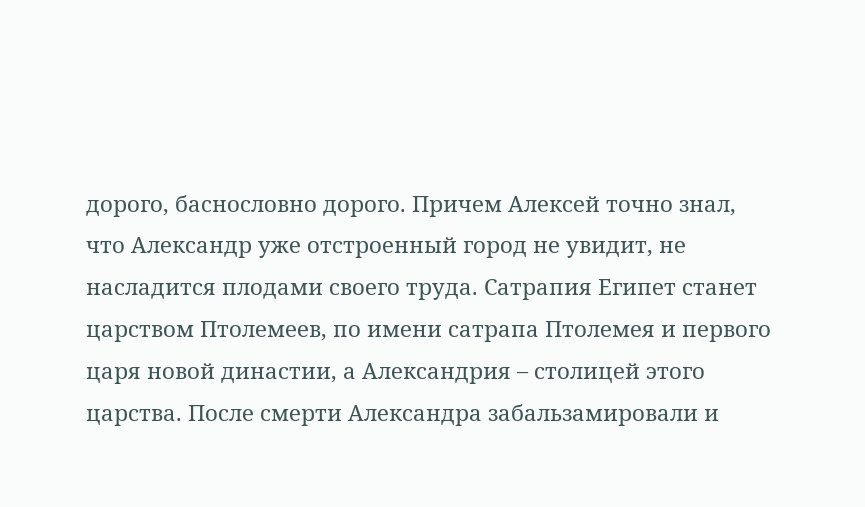дорого, баснословно дорого. Причем Алексей точно знал, что Александр уже отстроенный город не увидит, не насладится плодами своего труда. Сатрапия Египет станет царством Птолемеев, по имени сатрапа Птолемея и первого царя новой династии, а Александрия – столицей этого царства. После смерти Александра забальзамировали и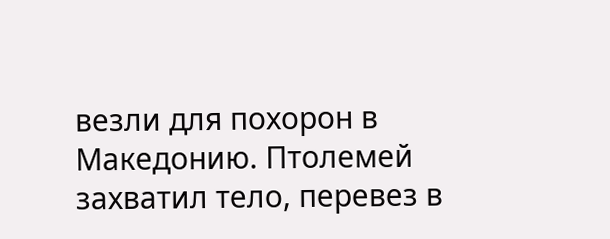везли для похорон в Македонию. Птолемей захватил тело, перевез в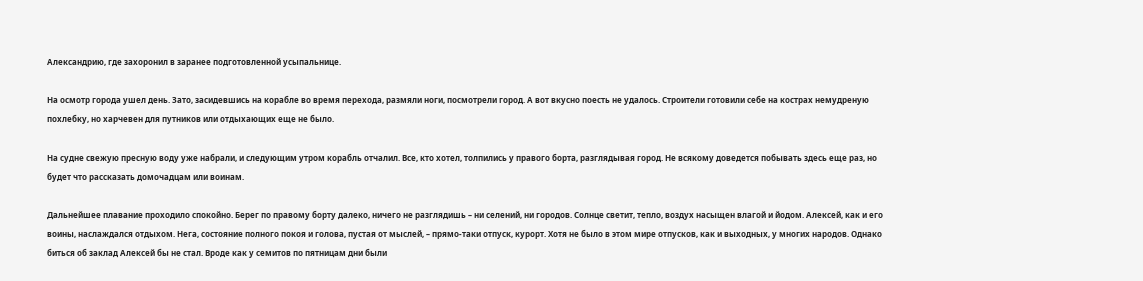Александрию, где захоронил в заранее подготовленной усыпальнице.

На осмотр города ушел день. Зато, засидевшись на корабле во время перехода, размяли ноги, посмотрели город. А вот вкусно поесть не удалось. Строители готовили себе на кострах немудреную похлебку, но харчевен для путников или отдыхающих еще не было.

На судне свежую пресную воду уже набрали, и следующим утром корабль отчалил. Все, кто хотел, толпились у правого борта, разглядывая город. Не всякому доведется побывать здесь еще раз, но будет что рассказать домочадцам или воинам.

Дальнейшее плавание проходило спокойно. Берег по правому борту далеко, ничего не разглядишь – ни селений, ни городов. Солнце светит, тепло, воздух насыщен влагой и йодом. Алексей, как и его воины, наслаждался отдыхом. Нега, состояние полного покоя и голова, пустая от мыслей, – прямо-таки отпуск, курорт. Хотя не было в этом мире отпусков, как и выходных, у многих народов. Однако биться об заклад Алексей бы не стал. Вроде как у семитов по пятницам дни были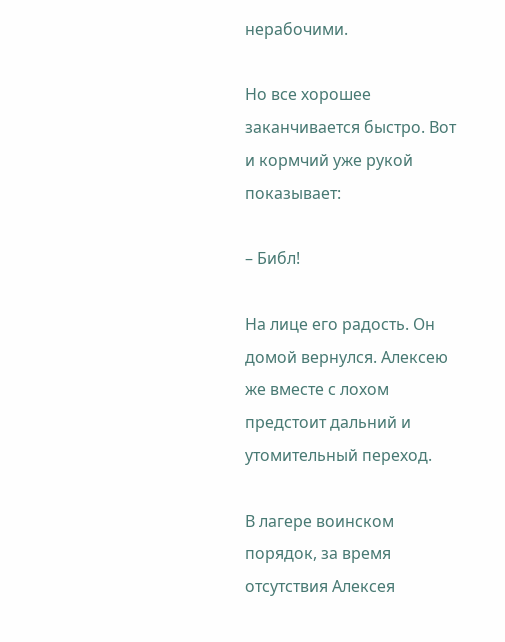нерабочими.

Но все хорошее заканчивается быстро. Вот и кормчий уже рукой показывает:

– Библ!

На лице его радость. Он домой вернулся. Алексею же вместе с лохом предстоит дальний и утомительный переход.

В лагере воинском порядок, за время отсутствия Алексея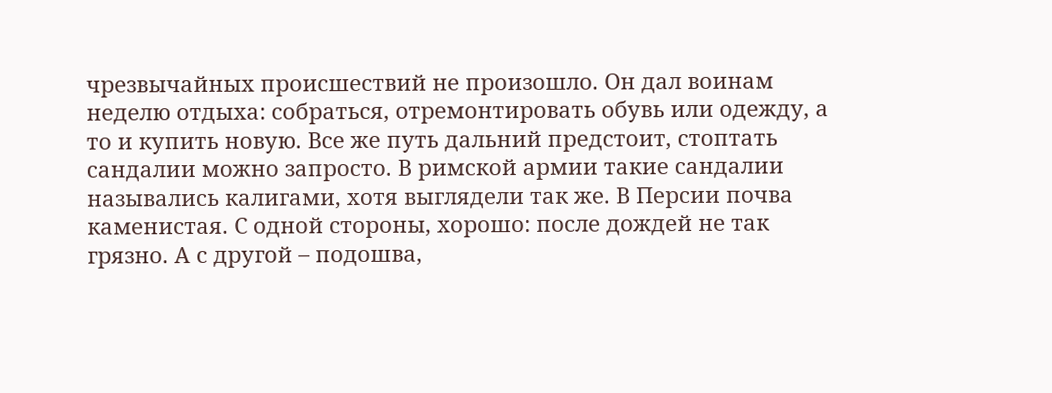чрезвычайных происшествий не произошло. Он дал воинам неделю отдыха: собраться, отремонтировать обувь или одежду, а то и купить новую. Все же путь дальний предстоит, стоптать сандалии можно запросто. В римской армии такие сандалии назывались калигами, хотя выглядели так же. В Персии почва каменистая. С одной стороны, хорошо: после дождей не так грязно. А с другой – подошва,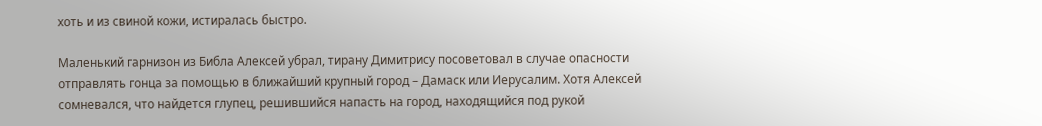хоть и из свиной кожи, истиралась быстро.

Маленький гарнизон из Библа Алексей убрал, тирану Димитрису посоветовал в случае опасности отправлять гонца за помощью в ближайший крупный город – Дамаск или Иерусалим. Хотя Алексей сомневался, что найдется глупец, решившийся напасть на город, находящийся под рукой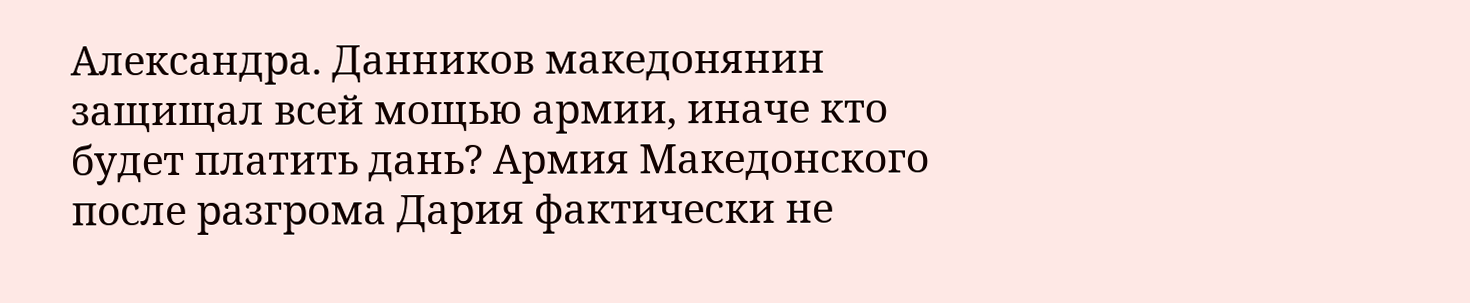Александра. Данников македонянин защищал всей мощью армии, иначе кто будет платить дань? Армия Македонского после разгрома Дария фактически не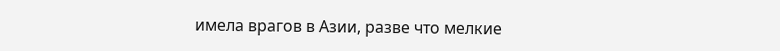имела врагов в Азии, разве что мелкие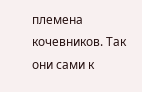племена кочевников. Так они сами к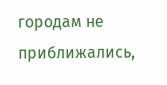городам не приближались,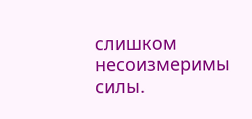слишком несоизмеримы силы.